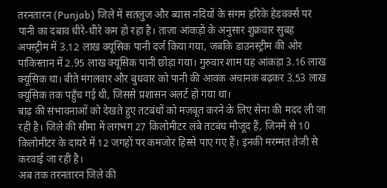तरनतारन (Punjab) जिले में सतलुज और ब्यास नदियों के संगम हरिके हेडवर्क्स पर पानी का दबाव धीरे-धीरे कम हो रहा है। ताज़ा आंकड़ों के अनुसार शुक्रवार सुबह अपस्ट्रीम में 3.12 लाख क्यूसिक पानी दर्ज किया गया, जबकि डाउनस्ट्रीम की ओर पाकिस्तान में 2.95 लाख क्यूसिक पानी छोड़ा गया। गुरुवार शाम यह आंकड़ा 3.16 लाख क्यूसिक था। बीते मंगलवार और बुधवार को पानी की आवक अचानक बढ़कर 3.53 लाख क्यूसिक तक पहुँच गई थी, जिससे प्रशासन अलर्ट हो गया था।
बाढ़ की संभावनाओं को देखते हुए तटबंधों को मज़बूत करने के लिए सेना की मदद ली जा रही है। जिले की सीमा में लगभग 27 किलोमीटर लंबे तटबंध मौजूद हैं, जिनमें से 10 किलोमीटर के दायरे में 12 जगहों पर कमजोर हिस्से पाए गए हैं। इनकी मरम्मत तेजी से करवाई जा रही है।
अब तक तरनतारन जिले की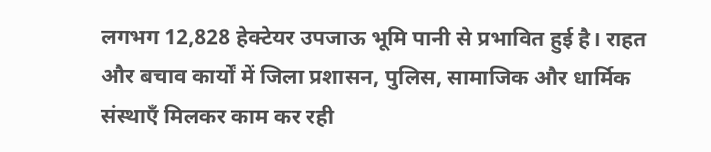लगभग 12,828 हेक्टेयर उपजाऊ भूमि पानी से प्रभावित हुई है। राहत और बचाव कार्यों में जिला प्रशासन, पुलिस, सामाजिक और धार्मिक संस्थाएँ मिलकर काम कर रही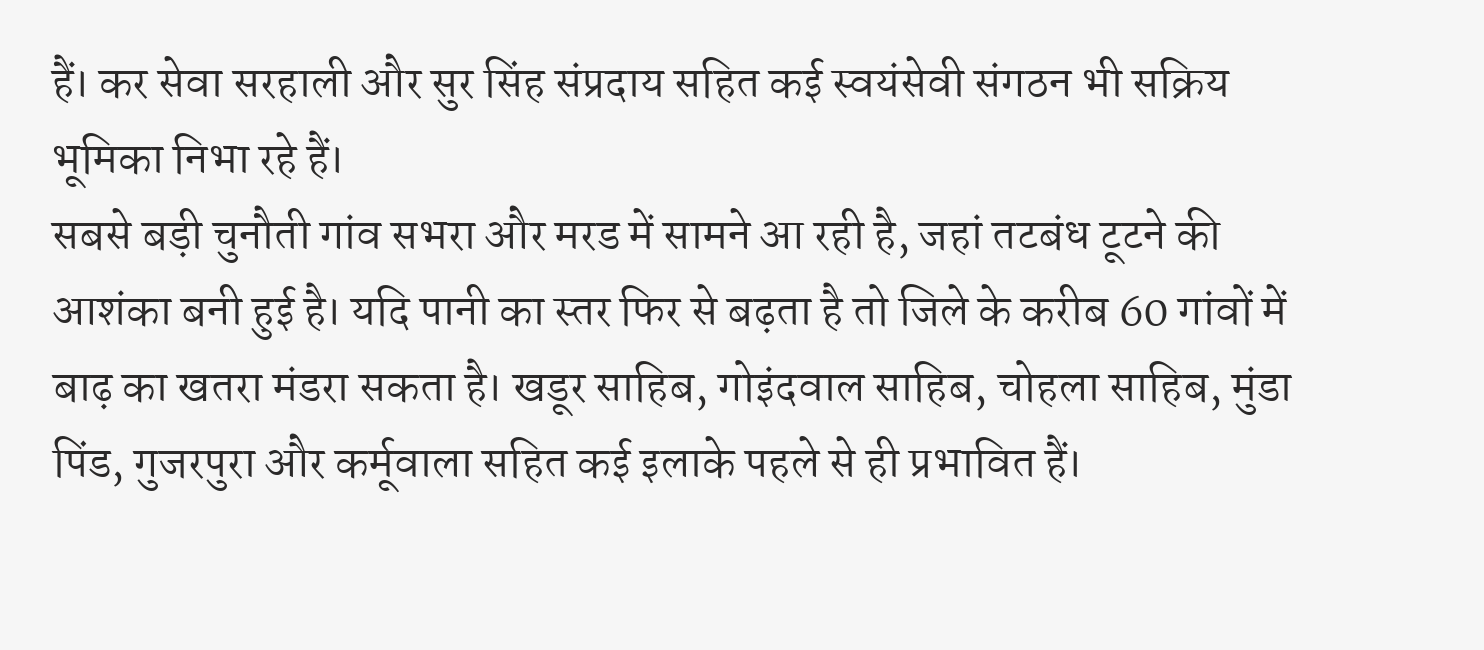हैं। कर सेवा सरहाली और सुर सिंह संप्रदाय सहित कई स्वयंसेवी संगठन भी सक्रिय भूमिका निभा रहे हैं।
सबसे बड़ी चुनौती गांव सभरा और मरड में सामने आ रही है, जहां तटबंध टूटने की आशंका बनी हुई है। यदि पानी का स्तर फिर से बढ़ता है तो जिले के करीब 60 गांवों में बाढ़ का खतरा मंडरा सकता है। खडूर साहिब, गोइंदवाल साहिब, चोहला साहिब, मुंडा पिंड, गुजरपुरा और कर्मूवाला सहित कई इलाके पहले से ही प्रभावित हैं।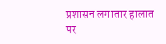प्रशासन लगातार हालात पर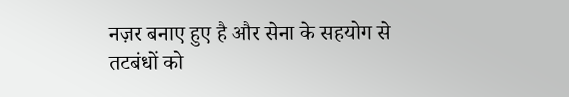नज़र बनाए हुए है और सेना के सहयोग से तटबंधों को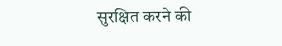सुरक्षित करने की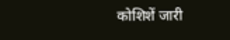कोशिशें जारी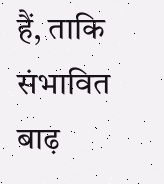हैं, ताकि संभावित बाढ़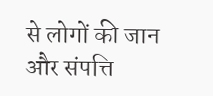से लोगों की जान और संपत्ति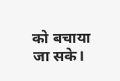को बचाया जा सके।